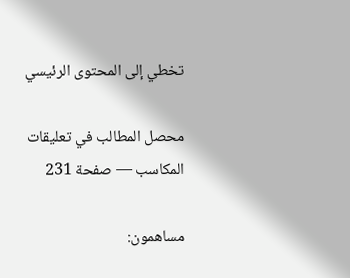تخطي إلى المحتوى الرئيسي

محصل المطالب في تعليقات المكاسب — صفحة 231

مساهمون: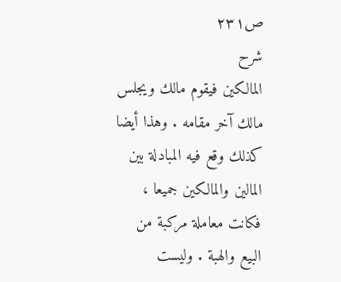ص٢٣١
شرح
المالكين فيقوم مالك ويجلس مالك آخر مقامه . وهذا أيضا كذلك وقع فيه المبادلة بين المالين والمالكين جميعا ، فكانت معاملة مركبة من البيع والهبة . وليست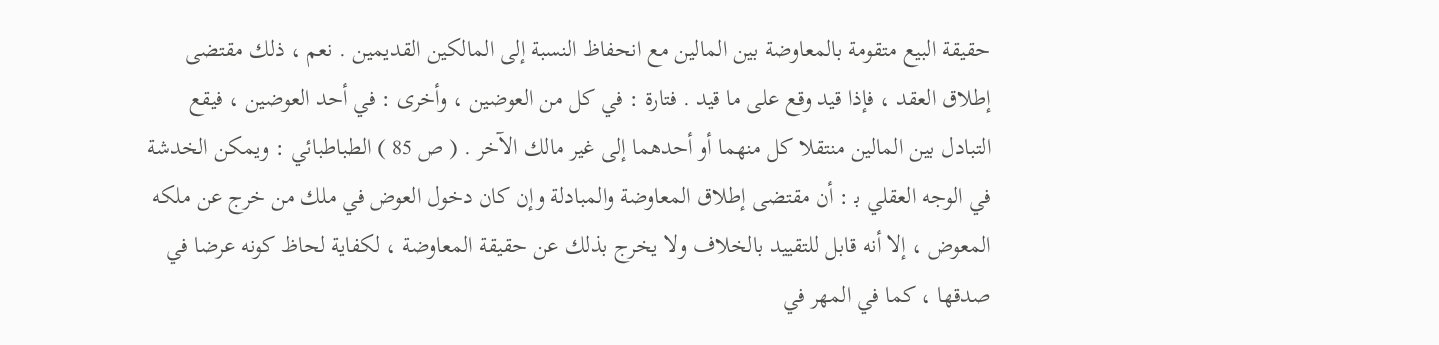حقيقة البيع متقومة بالمعاوضة بين المالين مع انحفاظ النسبة إلى المالكين القديمين . نعم ، ذلك مقتضى إطلاق العقد ، فإذا قيد وقع على ما قيد . فتارة : في كل من العوضين ، وأخرى : في أحد العوضين ، فيقع التبادل بين المالين منتقلا كل منهما أو أحدهما إلى غير مالك الآخر . ( ص 85 ) الطباطبائي : ويمكن الخدشة في الوجه العقلي ب‍ : أن مقتضى إطلاق المعاوضة والمبادلة وإن كان دخول العوض في ملك من خرج عن ملكه المعوض ، إلا أنه قابل للتقييد بالخلاف ولا يخرج بذلك عن حقيقة المعاوضة ، لكفاية لحاظ كونه عرضا في صدقها ، كما في المهر في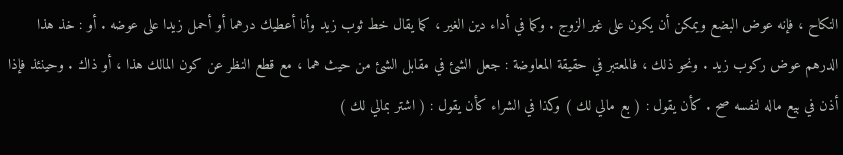النكاح ، فإنه عوض البضع ويمكن أن يكون على غير الزوج . وكما في أداء دين الغير ، كما يقال خط ثوب زيد وأنا أعطيك درهما أو أحمل زيدا على عوضه . أو : خذ هذا الدرهم عوض ركوب زيد . ونحو ذلك ، فالمعتبر في حقيقة المعاوضة : جعل الشئ في مقابل الشئ من حيث هما ، مع قطع النظر عن كون المالك هذا ، أو ذاك . وحينئذ فإذا أذن في بيع ماله لنفسه صح . كأن يقول : ( بع مالي لك ) وكذا في الشراء كأن يقول : ( اشتر بمالي لك )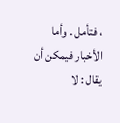، فتأمل . وأما الأخبار فيمكن أن يقال : لا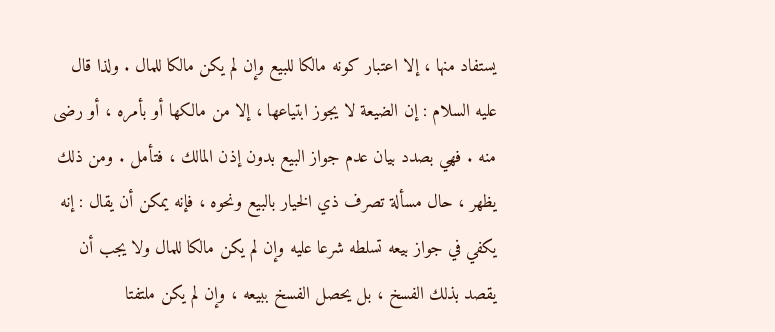يستفاد منها ، إلا اعتبار كونه مالكا للبيع وإن لم يكن مالكا للمال . ولذا قال عليه السلام : إن الضيعة لا يجوز ابتياعها ، إلا من مالكها أو بأمره ، أو رضى منه . فهي بصدد بيان عدم جواز البيع بدون إذن المالك ، فتأمل . ومن ذلك يظهر ، حال مسألة تصرف ذي الخيار بالبيع ونحوه ، فإنه يمكن أن يقال : إنه يكفي في جواز بيعه تسلطه شرعا عليه وإن لم يكن مالكا للمال ولا يجب أن يقصد بذلك الفسخ ، بل يحصل الفسخ ببيعه ، وإن لم يكن ملتفتا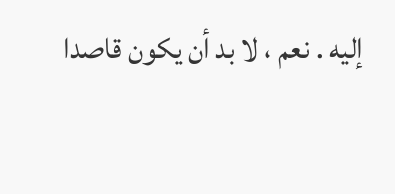إليه . نعم ، لا بد أن يكون قاصدا